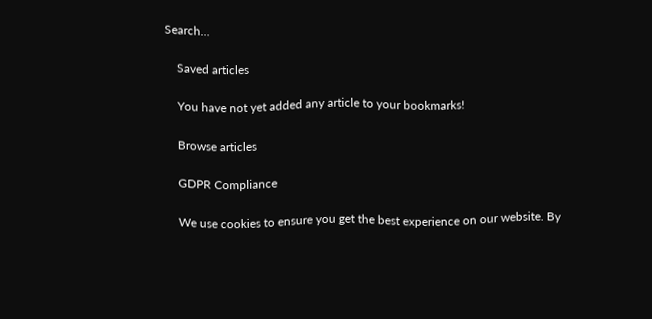Search…

    Saved articles

    You have not yet added any article to your bookmarks!

    Browse articles

    GDPR Compliance

    We use cookies to ensure you get the best experience on our website. By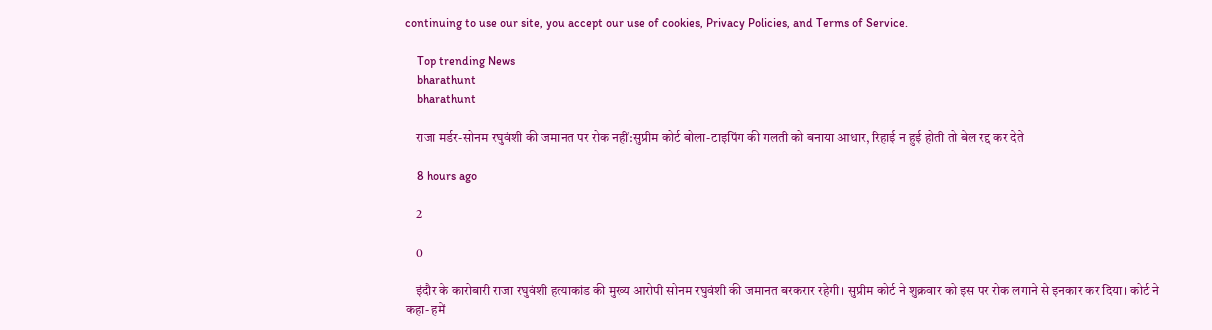continuing to use our site, you accept our use of cookies, Privacy Policies, and Terms of Service.

    Top trending News
    bharathunt
    bharathunt

    राजा मर्डर-सोनम रघुवंशी की जमानत पर रोक नहीं:सुप्रीम कोर्ट बोला-टाइपिंग की गलती को बनाया आधार, रिहाई न हुई होती तो बेल रद्द कर देते

    8 hours ago

    2

    0

    इंदौर के कारोबारी राजा रघुवंशी हत्याकांड की मुख्य आरोपी सोनम रघुवंशी की जमानत बरकरार रहेगी। सुप्रीम कोर्ट ने शुक्रवार को इस पर रोक लगाने से इनकार कर दिया। कोर्ट ने कहा- हमें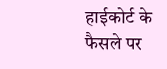हाईकोर्ट के फैसले पर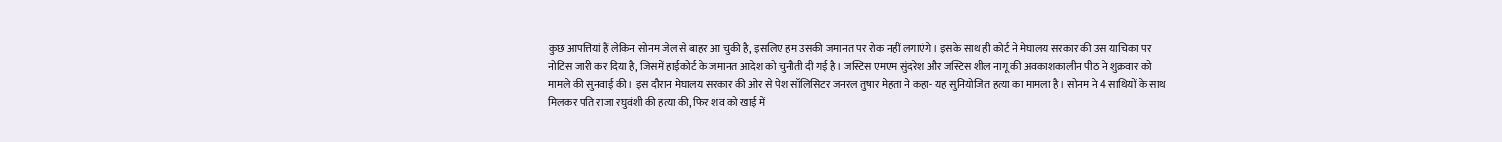कुछ आपत्तियां हैं लेकिन सोनम जेल से बाहर आ चुकी है, इसलिए हम उसकी जमानत पर रोक नहीं लगाएंगे। इसके साथ ही कोर्ट ने मेघालय सरकार की उस याचिका पर नोटिस जारी कर दिया है, जिसमें हाईकोर्ट के जमानत आदेश को चुनौती दी गई है। जस्टिस एमएम सुंदरेश और जस्टिस शील नागू की अवकाशकालीन पीठ ने शुक्रवार को मामले की सुनवाई की। इस दौरान मेघालय सरकार की ओर से पेश सॉलिसिटर जनरल तुषार मेहता ने कहा- यह सुनियोजित हत्या का मामला है। सोनम ने 4 साथियों के साथ मिलकर पति राजा रघुवंशी की हत्या की, फिर शव को खाई में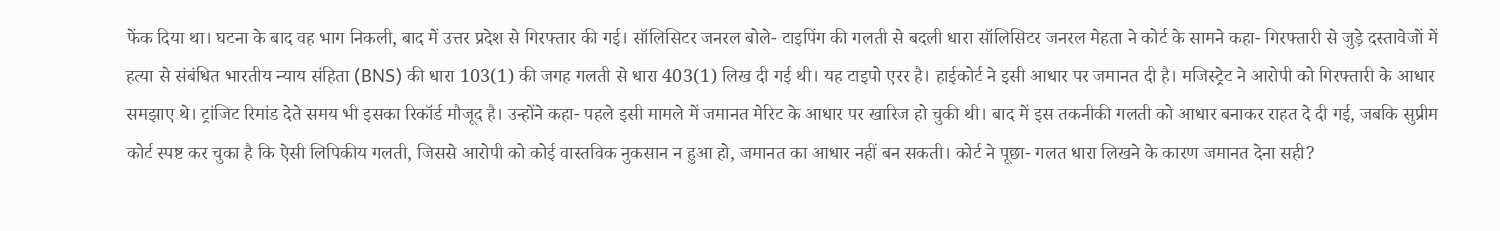फेंक दिया था। घटना के बाद वह भाग निकली, बाद में उत्तर प्रदेश से गिरफ्तार की गई। सॉलिसिटर जनरल बोले- टाइपिंग की गलती से बदली धारा सॉलिसिटर जनरल मेहता ने कोर्ट के सामने कहा- गिरफ्तारी से जुड़े दस्तावेजों में हत्या से संबंधित भारतीय न्याय संहिता (BNS) की धारा 103(1) की जगह गलती से धारा 403(1) लिख दी गई थी। यह टाइपो एरर है। हाईकोर्ट ने इसी आधार पर जमानत दी है। मजिस्ट्रेट ने आरोपी को गिरफ्तारी के आधार समझाए थे। ट्रांजिट रिमांड देते समय भी इसका रिकॉर्ड मौजूद है। उन्होंने कहा- पहले इसी मामले में जमानत मेरिट के आधार पर खारिज हो चुकी थी। बाद में इस तकनीकी गलती को आधार बनाकर राहत दे दी गई, जबकि सुप्रीम कोर्ट स्पष्ट कर चुका है कि ऐसी लिपिकीय गलती, जिससे आरोपी को कोई वास्तविक नुकसान न हुआ हो, जमानत का आधार नहीं बन सकती। कोर्ट ने पूछा- गलत धारा लिखने के कारण जमानत देना सही?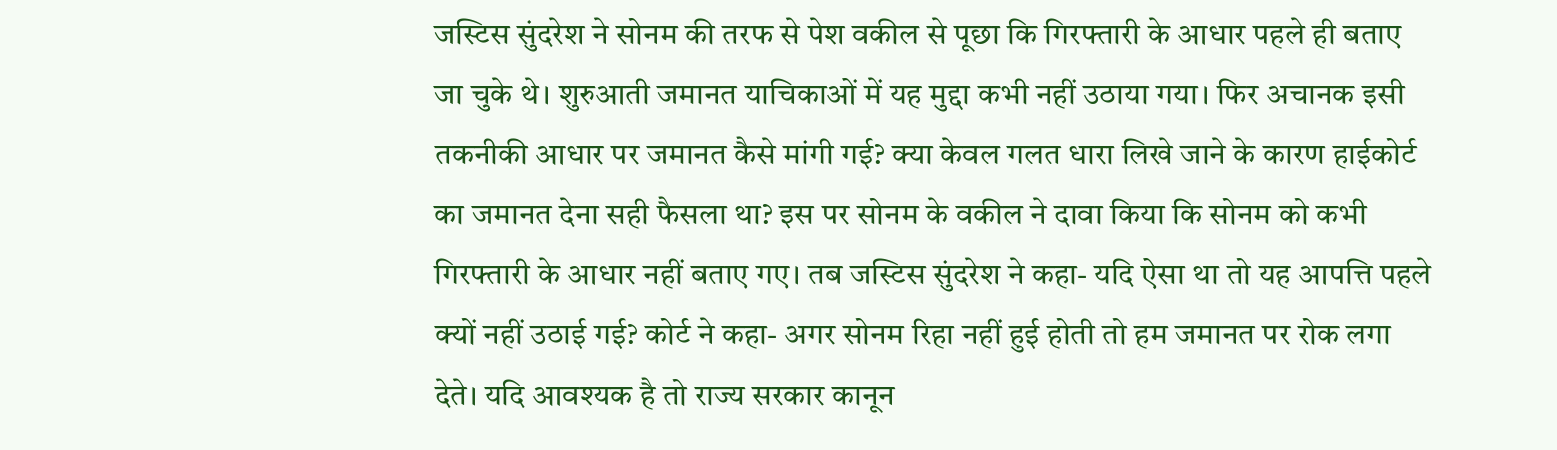जस्टिस सुंदरेश ने सोनम की तरफ से पेश वकील से पूछा कि गिरफ्तारी के आधार पहले ही बताए जा चुके थे। शुरुआती जमानत याचिकाओं में यह मुद्दा कभी नहीं उठाया गया। फिर अचानक इसी तकनीकी आधार पर जमानत कैसे मांगी गई? क्या केवल गलत धारा लिखे जाने के कारण हाईकोर्ट का जमानत देना सही फैसला था? इस पर सोनम के वकील ने दावा किया कि सोनम को कभी गिरफ्तारी के आधार नहीं बताए गए। तब जस्टिस सुंदरेश ने कहा- यदि ऐसा था तो यह आपत्ति पहले क्यों नहीं उठाई गई? कोर्ट ने कहा- अगर सोनम रिहा नहीं हुई होती तो हम जमानत पर रोक लगा देते। यदि आवश्यक है तो राज्य सरकार कानून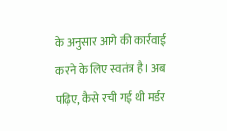के अनुसार आगे की कार्रवाई करने के लिए स्वतंत्र है। अब पढ़िए, कैसे रची गई थी मर्डर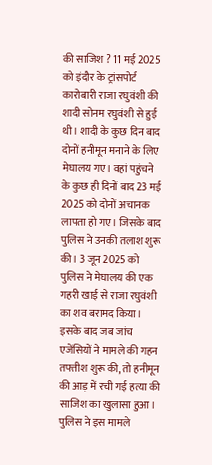की साजिश ? 11 मई 2025 को इंदौर के ट्रांसपोर्ट कारोबारी राजा रघुवंशी की शादी सोनम रघुवंशी से हुई थी। शादी के कुछ दिन बाद दोनों हनीमून मनाने के लिए मेघालय गए। वहां पहुंचने के कुछ ही दिनों बाद 23 मई 2025 को दोनों अचानक लापता हो गए। जिसके बाद पुलिस ने उनकी तलाश शुरू की। 3 जून 2025 को पुलिस ने मेघालय की एक गहरी खाई से राजा रघुवंशी का शव बरामद किया। इसके बाद जब जांच एजेंसियों ने मामले की गहन तफ्तीश शुरू की, तो हनीमून की आड़ में रची गई हत्या की साजिश का खुलासा हुआ। पुलिस ने इस मामले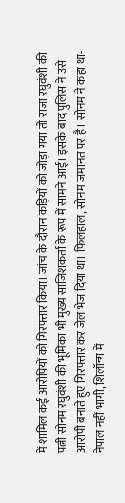में शामिल कई आरोपियों को गिरफ्तार किया। जांच के दौरान कड़ियों को जोड़ा गया तो राजा रघुवंशी की पत्नी सोनम रघुवंशी की भूमिका भी मुख्य साजिशकर्ता के रूप में सामने आई। इसके बाद पुलिस ने उसे आरोपी बनाते हुए गिरफ्तार कर जेल भेज दिया था। फिलहाल, सोनम जमानत पर है। सोनम ने कहा था- नेपाल नहीं भागी, शिलॉन्ग में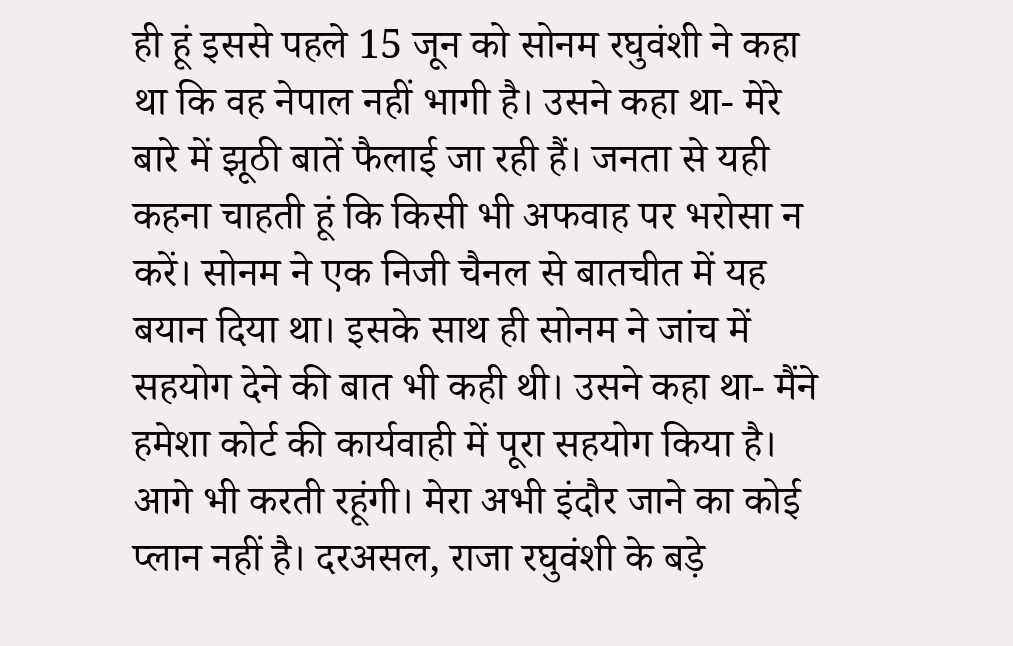ही हूं इससे पहले 15 जून को सोनम रघुवंशी ने कहा था कि वह नेपाल नहीं भागी है। उसने कहा था- मेरे बारे में झूठी बातें फैलाई जा रही हैं। जनता से यही कहना चाहती हूं कि किसी भी अफवाह पर भरोसा न करें। सोनम ने एक निजी चैनल से बातचीत में यह बयान दिया था। इसके साथ ही सोनम ने जांच में सहयोग देने की बात भी कही थी। उसने कहा था- मैंने हमेशा कोर्ट की कार्यवाही में पूरा सहयोग किया है। आगे भी करती रहूंगी। मेरा अभी इंदौर जाने का कोई प्लान नहीं है। दरअसल, राजा रघुवंशी के बड़े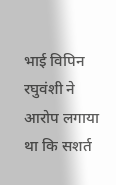भाई विपिन रघुवंशी ने आरोप लगाया था कि सशर्त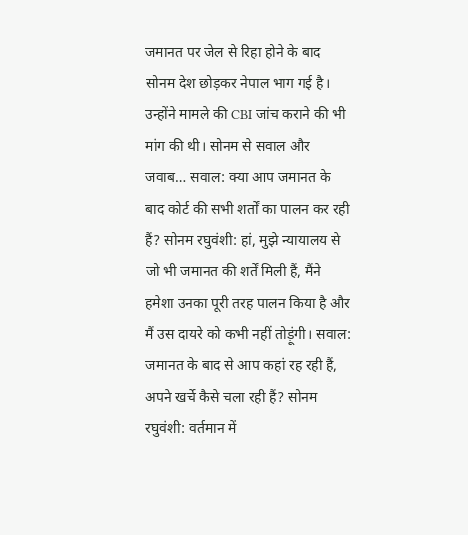जमानत पर जेल से रिहा होने के बाद सोनम देश छोड़कर नेपाल भाग गई है। उन्होंने मामले की CBI जांच कराने की भी मांग की थी। सोनम से सवाल और जवाब… सवाल: क्या आप जमानत के बाद कोर्ट की सभी शर्तों का पालन कर रही हैं? सोनम रघुवंशी: हां, मुझे न्यायालय से जो भी जमानत की शर्तें मिली हैं, मैंने हमेशा उनका पूरी तरह पालन किया है और मैं उस दायरे को कभी नहीं तोड़ूंगी। सवाल: जमानत के बाद से आप कहां रह रही हैं, अपने खर्चे कैसे चला रही हैं? सोनम रघुवंशी: वर्तमान में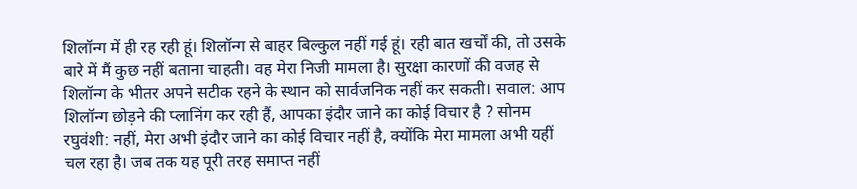शिलॉन्ग में ही रह रही हूं। शिलॉन्ग से बाहर बिल्कुल नहीं गई हूं। रही बात खर्चों की, तो उसके बारे में मैं कुछ नहीं बताना चाहती। वह मेरा निजी मामला है। सुरक्षा कारणों की वजह से शिलॉन्ग के भीतर अपने सटीक रहने के स्थान को सार्वजनिक नहीं कर सकती। सवाल: आप शिलॉन्ग छोड़ने की प्लानिंग कर रही हैं, आपका इंदौर जाने का कोई विचार है ? सोनम रघुवंशी: नहीं, मेरा अभी इंदौर जाने का कोई विचार नहीं है, क्योंकि मेरा मामला अभी यहीं चल रहा है। जब तक यह पूरी तरह समाप्त नहीं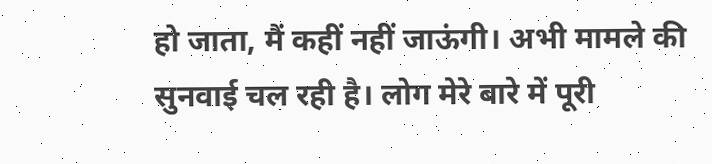हो जाता, मैं कहीं नहीं जाऊंगी। अभी मामले की सुनवाई चल रही है। लोग मेरे बारे में पूरी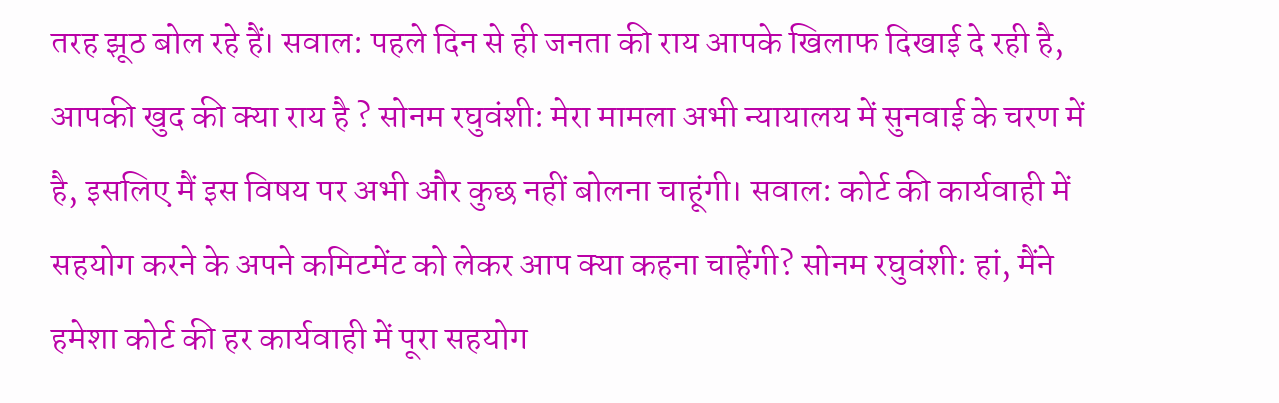तरह झूठ बोल रहे हैं। सवाल: पहले दिन से ही जनता की राय आपके खिलाफ दिखाई दे रही है, आपकी खुद की क्या राय है ? सोनम रघुवंशी: मेरा मामला अभी न्यायालय में सुनवाई के चरण में है, इसलिए मैं इस विषय पर अभी और कुछ नहीं बोलना चाहूंगी। सवाल: कोर्ट की कार्यवाही में सहयोग करने के अपने कमिटमेंट को लेकर आप क्या कहना चाहेंगी? सोनम रघुवंशी: हां, मैंने हमेशा कोर्ट की हर कार्यवाही में पूरा सहयोग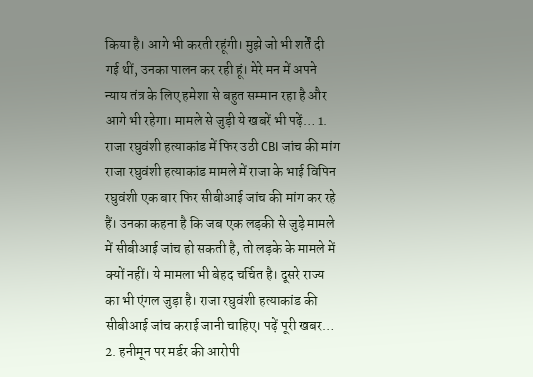किया है। आगे भी करती रहूंगी। मुझे जो भी शर्तें दी गई थीं, उनका पालन कर रही हूं। मेरे मन में अपने न्याय तंत्र के लिए हमेशा से बहुत सम्मान रहा है और आगे भी रहेगा। मामले से जुड़ी ये खबरें भी पढ़ें… 1. राजा रघुवंशी हत्याकांड में फिर उठी CBI जांच की मांग राजा रघुवंशी हत्याकांड मामले में राजा के भाई विपिन रघुवंशी एक बार फिर सीबीआई जांच की मांग कर रहे हैं। उनका कहना है कि जब एक लड़की से जुड़े मामले में सीबीआई जांच हो सकती है, तो लड़के के मामले में क्यों नहीं। ये मामला भी बेहद चर्चित है। दूसरे राज्य का भी एंगल जुड़ा है। राजा रघुवंशी हत्याकांड की सीबीआई जांच कराई जानी चाहिए। पढ़ें पूरी खबर… 2. हनीमून पर मर्डर की आरोपी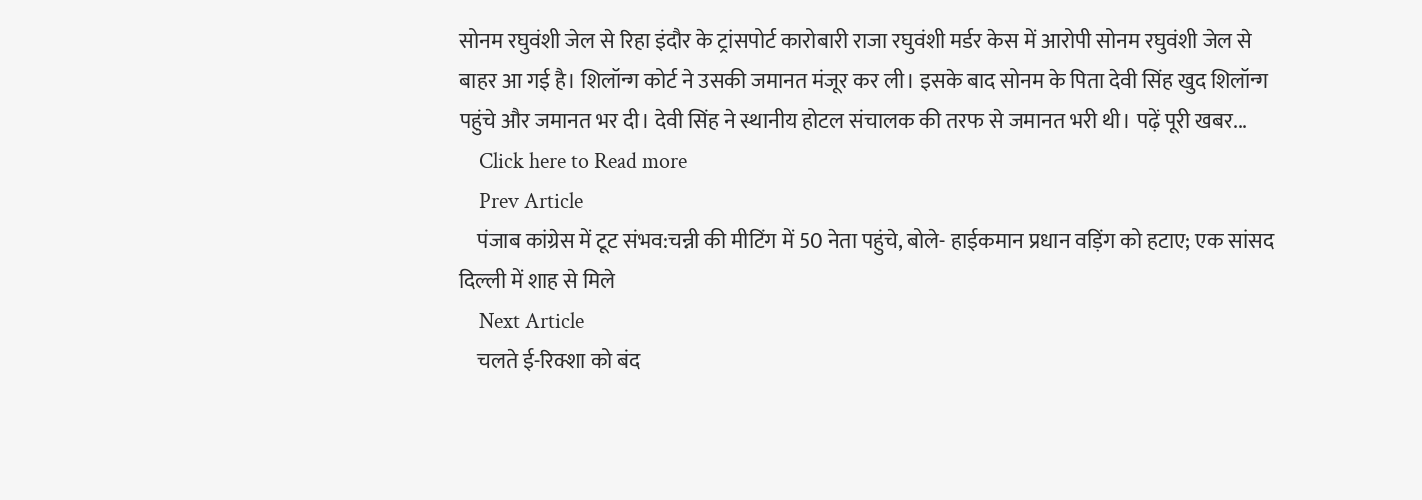सोनम रघुवंशी जेल से रिहा इंदौर के ट्रांसपोर्ट कारोबारी राजा रघुवंशी मर्डर केस में आरोपी सोनम रघुवंशी जेल से बाहर आ गई है। शिलॉन्ग कोर्ट ने उसकी जमानत मंजूर कर ली। इसके बाद सोनम के पिता देवी सिंह खुद शिलॉन्ग पहुंचे और जमानत भर दी। देवी सिंह ने स्थानीय होटल संचालक की तरफ से जमानत भरी थी। पढ़ें पूरी खबर...
    Click here to Read more
    Prev Article
    पंजाब कांग्रेस में टूट संभव:चन्नी की मीटिंग में 50 नेता पहुंचे, बोले- हाईकमान प्रधान वड़िंग को हटाए; एक सांसद दिल्ली में शाह से मिले
    Next Article
    चलते ई-रिक्शा को बंद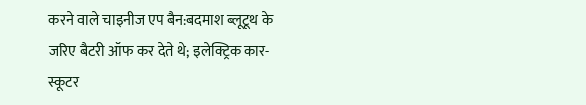करने वाले चाइनीज एप बैन:बदमाश ब्लूटूथ के जरिए बैटरी ऑफ कर देते थे; इलेक्ट्रिक कार-स्कूटर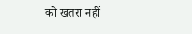को खतरा नहीं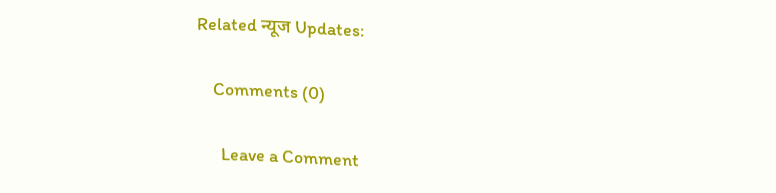Related न्यूज Updates:

    Comments (0)

      Leave a Comment